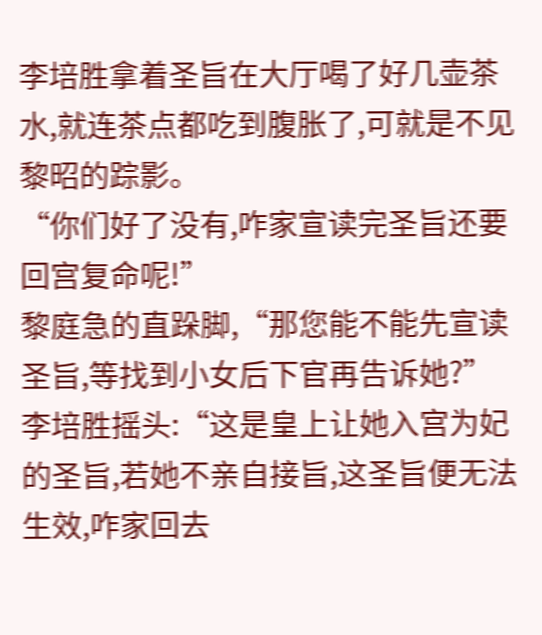李培胜拿着圣旨在大厅喝了好几壶茶水,就连茶点都吃到腹胀了,可就是不见黎昭的踪影。
“你们好了没有,咋家宣读完圣旨还要回宫复命呢!”
黎庭急的直跺脚,“那您能不能先宣读圣旨,等找到小女后下官再告诉她?”
李培胜摇头:“这是皇上让她入宫为妃的圣旨,若她不亲自接旨,这圣旨便无法生效,咋家回去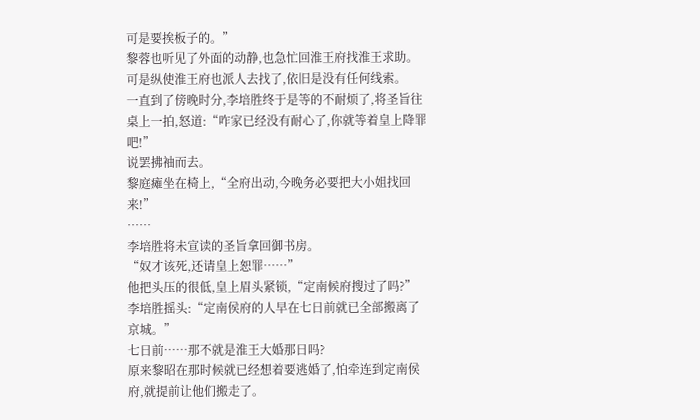可是要挨板子的。”
黎蓉也听见了外面的动静,也急忙回淮王府找淮王求助。
可是纵使淮王府也派人去找了,依旧是没有任何线索。
一直到了傍晚时分,李培胜终于是等的不耐烦了,将圣旨往桌上一拍,怒道:“咋家已经没有耐心了,你就等着皇上降罪吧!”
说罢拂袖而去。
黎庭瘫坐在椅上,“全府出动,今晚务必要把大小姐找回来!”
……
李培胜将未宣读的圣旨拿回御书房。
“奴才该死,还请皇上恕罪……”
他把头压的很低,皇上眉头紧锁,“定南候府搜过了吗?”
李培胜摇头:“定南侯府的人早在七日前就已全部搬离了京城。”
七日前……那不就是淮王大婚那日吗?
原来黎昭在那时候就已经想着要逃婚了,怕牵连到定南侯府,就提前让他们搬走了。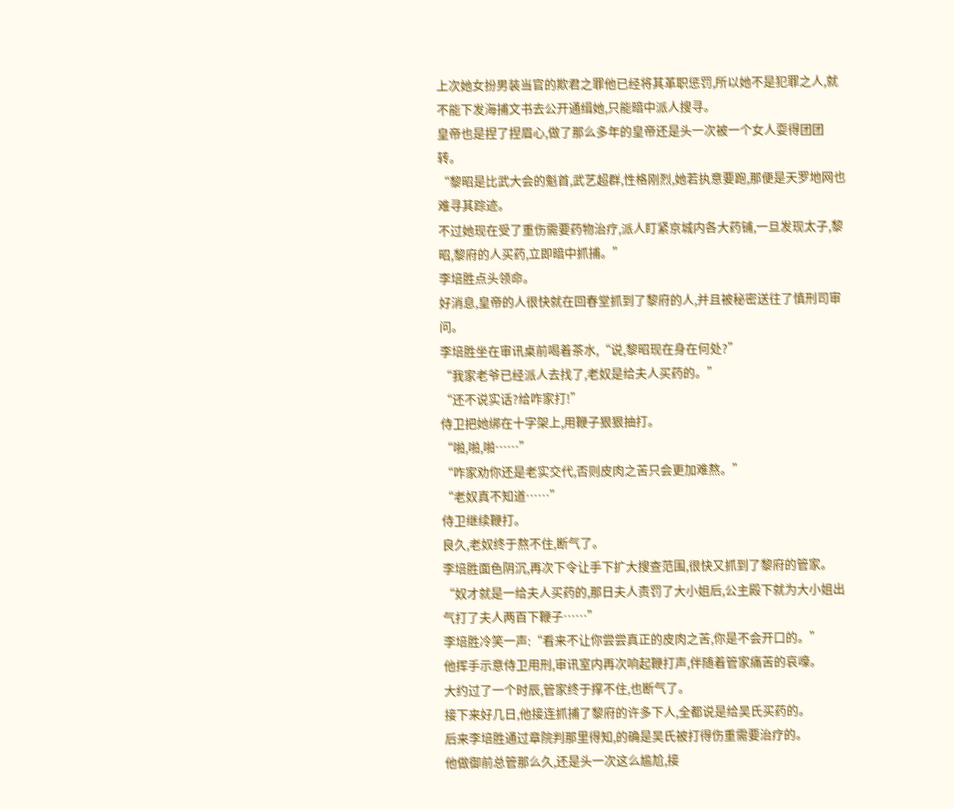上次她女扮男装当官的欺君之罪他已经将其革职惩罚,所以她不是犯罪之人,就不能下发海捕文书去公开通缉她,只能暗中派人搜寻。
皇帝也是捏了捏眉心,做了那么多年的皇帝还是头一次被一个女人耍得团团转。
“黎昭是比武大会的魁首,武艺超群,性格刚烈,她若执意要跑,那便是天罗地网也难寻其踪迹。
不过她现在受了重伤需要药物治疗,派人盯紧京城内各大药铺,一旦发现太子,黎昭,黎府的人买药,立即暗中抓捕。”
李培胜点头领命。
好消息,皇帝的人很快就在回春堂抓到了黎府的人,并且被秘密送往了慎刑司审问。
李培胜坐在审讯桌前喝着茶水,“说,黎昭现在身在何处?”
“我家老爷已经派人去找了,老奴是给夫人买药的。”
“还不说实话?给咋家打!”
侍卫把她绑在十字架上,用鞭子狠狠抽打。
“啪,啪,啪……”
“咋家劝你还是老实交代,否则皮肉之苦只会更加难熬。”
“老奴真不知道……”
侍卫继续鞭打。
良久,老奴终于熬不住,断气了。
李培胜面色阴沉,再次下令让手下扩大搜查范围,很快又抓到了黎府的管家。
“奴才就是一给夫人买药的,那日夫人责罚了大小姐后,公主殿下就为大小姐出气打了夫人两百下鞭子……”
李培胜冷笑一声:“看来不让你尝尝真正的皮肉之苦,你是不会开口的。”
他挥手示意侍卫用刑,审讯室内再次响起鞭打声,伴随着管家痛苦的哀嚎。
大约过了一个时辰,管家终于撑不住,也断气了。
接下来好几日,他接连抓捕了黎府的许多下人,全都说是给吴氏买药的。
后来李培胜通过章院判那里得知,的确是吴氏被打得伤重需要治疗的。
他做御前总管那么久,还是头一次这么尴尬,接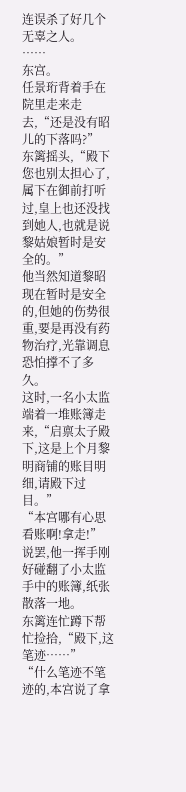连误杀了好几个无辜之人。
……
东宫。
任景珩背着手在院里走来走去,“还是没有昭儿的下落吗?”
东篱摇头,“殿下您也别太担心了,属下在御前打听过,皇上也还没找到她人,也就是说黎姑娘暂时是安全的。”
他当然知道黎昭现在暂时是安全的,但她的伤势很重,要是再没有药物治疗,光靠调息恐怕撑不了多久。
这时,一名小太监端着一堆账簿走来,“启禀太子殿下,这是上个月黎明商铺的账目明细,请殿下过目。”
“本宫哪有心思看账啊!拿走!”
说罢,他一挥手刚好碰翻了小太监手中的账簿,纸张散落一地。
东篱连忙蹲下帮忙捡拾,“殿下,这笔迹……”
“什么笔迹不笔迹的,本宫说了拿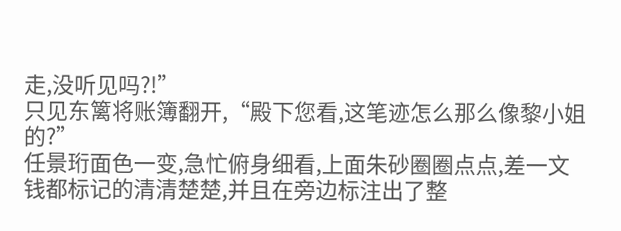走,没听见吗?!”
只见东篱将账簿翻开,“殿下您看,这笔迹怎么那么像黎小姐的?”
任景珩面色一变,急忙俯身细看,上面朱砂圈圈点点,差一文钱都标记的清清楚楚,并且在旁边标注出了整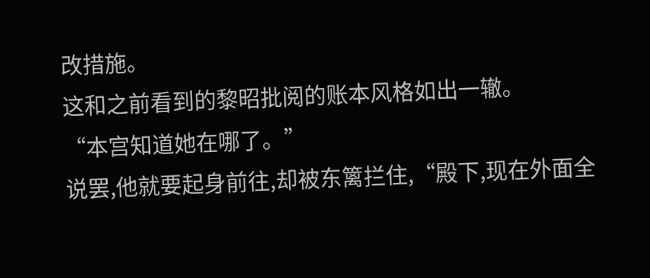改措施。
这和之前看到的黎昭批阅的账本风格如出一辙。
“本宫知道她在哪了。”
说罢,他就要起身前往,却被东篱拦住,“殿下,现在外面全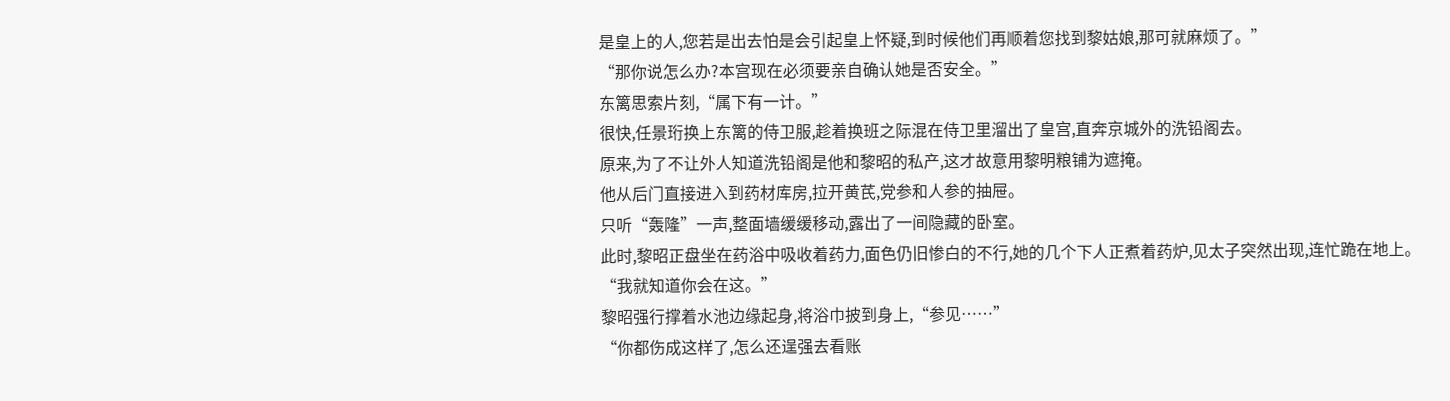是皇上的人,您若是出去怕是会引起皇上怀疑,到时候他们再顺着您找到黎姑娘,那可就麻烦了。”
“那你说怎么办?本宫现在必须要亲自确认她是否安全。”
东篱思索片刻,“属下有一计。”
很快,任景珩换上东篱的侍卫服,趁着换班之际混在侍卫里溜出了皇宫,直奔京城外的洗铅阁去。
原来,为了不让外人知道洗铅阁是他和黎昭的私产,这才故意用黎明粮铺为遮掩。
他从后门直接进入到药材库房,拉开黄芪,党参和人参的抽屉。
只听“轰隆”一声,整面墙缓缓移动,露出了一间隐藏的卧室。
此时,黎昭正盘坐在药浴中吸收着药力,面色仍旧惨白的不行,她的几个下人正煮着药炉,见太子突然出现,连忙跪在地上。
“我就知道你会在这。”
黎昭强行撑着水池边缘起身,将浴巾披到身上,“参见……”
“你都伤成这样了,怎么还逞强去看账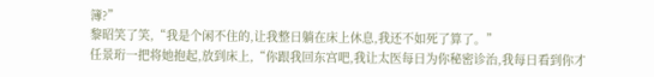簿?”
黎昭笑了笑,“我是个闲不住的,让我整日躺在床上休息,我还不如死了算了。”
任景珩一把将她抱起,放到床上,“你跟我回东宫吧,我让太医每日为你秘密诊治,我每日看到你才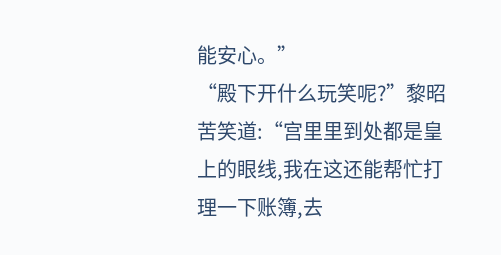能安心。”
“殿下开什么玩笑呢?”黎昭苦笑道:“宫里里到处都是皇上的眼线,我在这还能帮忙打理一下账簿,去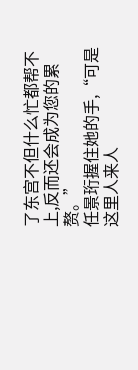了东宫不但什么忙都帮不上,反而还会成为您的累赘。”
任景珩握住她的手,“可是这里人来人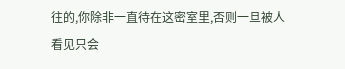往的,你除非一直待在这密室里,否则一旦被人看见只会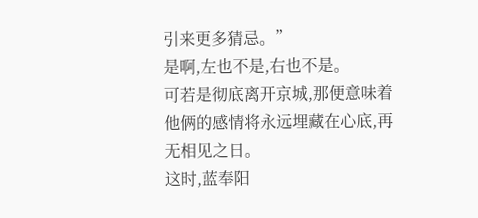引来更多猜忌。”
是啊,左也不是,右也不是。
可若是彻底离开京城,那便意味着他俩的感情将永远埋藏在心底,再无相见之日。
这时,蓝奉阳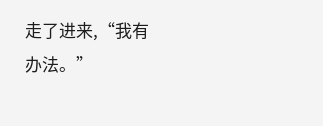走了进来,“我有办法。”